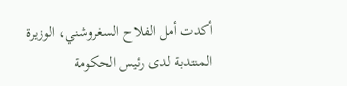أكدت أمل الفلاح السغروشني، الوزيرة المنتدبة لدى رئيس الحكومة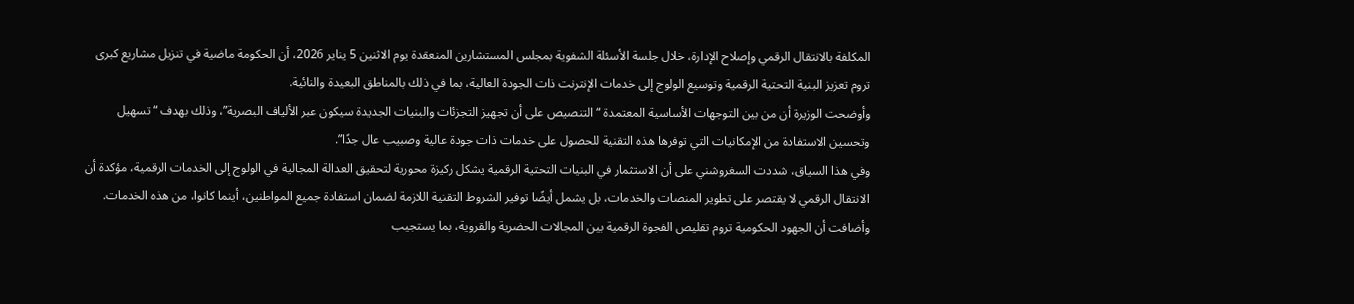المكلفة بالانتقال الرقمي وإصلاح الإدارة، خلال جلسة الأسئلة الشفوية بمجلس المستشارين المنعقدة يوم الاثنين 5 يناير 2026، أن الحكومة ماضية في تنزيل مشاريع كبرى تروم تعزيز البنية التحتية الرقمية وتوسيع الولوج إلى خدمات الإنترنت ذات الجودة العالية، بما في ذلك بالمناطق البعيدة والنائية.
وأوضحت الوزيرة أن من بين التوجهات الأساسية المعتمدة “التنصيص على أن تجهيز التجزئات والبنيات الجديدة سيكون عبر الألياف البصرية”، وذلك بهدف “تسهيل وتحسين الاستفادة من الإمكانيات التي توفرها هذه التقنية للحصول على خدمات ذات جودة عالية وصبيب عال جدًا”.
وفي هذا السياق، شددت السغروشني على أن الاستثمار في البنيات التحتية الرقمية يشكل ركيزة محورية لتحقيق العدالة المجالية في الولوج إلى الخدمات الرقمية، مؤكدة أن الانتقال الرقمي لا يقتصر على تطوير المنصات والخدمات، بل يشمل أيضًا توفير الشروط التقنية اللازمة لضمان استفادة جميع المواطنين، أينما كانوا، من هذه الخدمات.
وأضافت أن الجهود الحكومية تروم تقليص الفجوة الرقمية بين المجالات الحضرية والقروية، بما يستجيب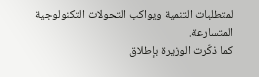لمتطلبات التنمية ويواكب التحولات التكنولوجية المتسارعة.
كما ذكّرت الوزيرة بإطلاق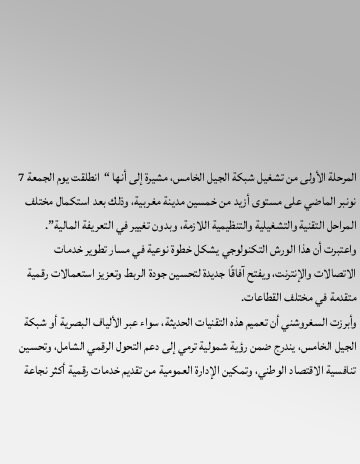المرحلة الأولى من تشغيل شبكة الجيل الخامس، مشيرة إلى أنها “انطلقت يوم الجمعة 7 نونبر الماضي على مستوى أزيد من خمسين مدينة مغربية، وذلك بعد استكمال مختلف المراحل التقنية والتشغيلية والتنظيمية اللازمة، وبدون تغيير في التعريفة المالية”.
واعتبرت أن هذا الورش التكنولوجي يشكل خطوة نوعية في مسار تطوير خدمات الاتصالات والإنترنت، ويفتح آفاقًا جديدة لتحسين جودة الربط وتعزيز استعمالات رقمية متقدمة في مختلف القطاعات.
وأبرزت السغروشني أن تعميم هذه التقنيات الحديثة، سواء عبر الألياف البصرية أو شبكة الجيل الخامس، يندرج ضمن رؤية شمولية ترمي إلى دعم التحول الرقمي الشامل، وتحسين تنافسية الاقتصاد الوطني، وتمكين الإدارة العمومية من تقديم خدمات رقمية أكثر نجاعة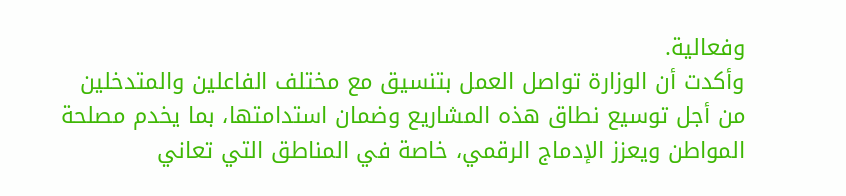وفعالية.
وأكدت أن الوزارة تواصل العمل بتنسيق مع مختلف الفاعلين والمتدخلين من أجل توسيع نطاق هذه المشاريع وضمان استدامتها، بما يخدم مصلحة المواطن ويعزز الإدماج الرقمي، خاصة في المناطق التي تعاني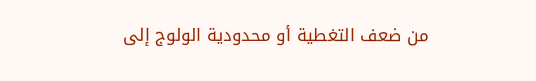من ضعف التغطية أو محدودية الولوج إلى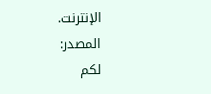الإنترنت.
المصدر:
لكم